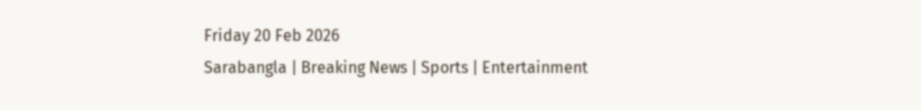Friday 20 Feb 2026
Sarabangla | Breaking News | Sports | Entertainment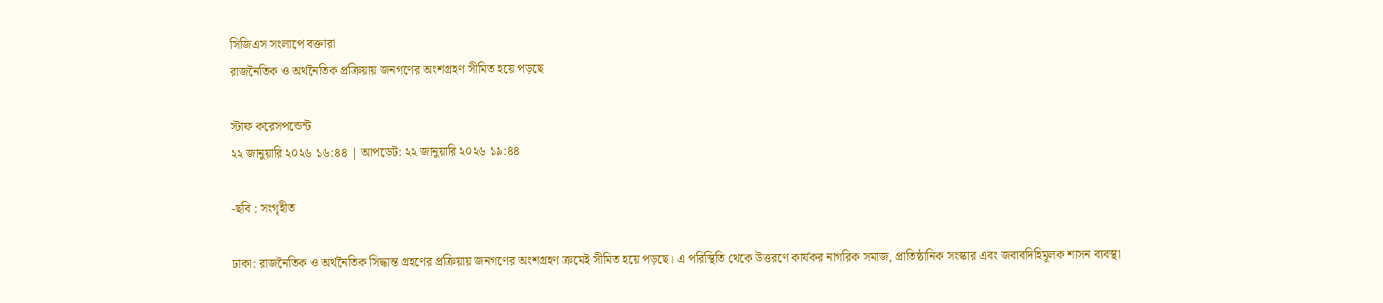সিজিএস সংলাপে বক্তারা
রাজনৈতিক ও অর্থনৈতিক প্রক্রিয়ায় জনগণের অংশগ্রহণ সীমিত হয়ে পড়ছে

স্টাফ করেসপন্ডেন্ট
২২ জানুয়ারি ২০২৬ ১৬:৪৪ | আপডেট: ২২ জানুয়ারি ২০২৬ ১৯:৪৪

-ছবি : সংগৃহীত

ঢাকা: রাজনৈতিক ও অর্থনৈতিক সিদ্ধান্ত গ্রহণের প্রক্রিয়ায় জনগণের অংশগ্রহণ ক্রমেই সীমিত হয়ে পড়ছে। এ পরিস্থিতি থেকে উত্তরণে কার্যকর নাগরিক সমাজ, প্রাতিষ্ঠানিক সংস্কার এবং জবাবদিহিমূলক শাসন ব্যবস্থা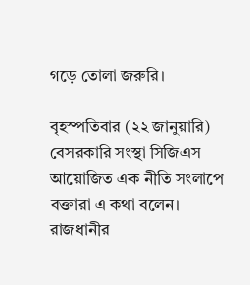গড়ে তোলা জরুরি।

বৃহস্পতিবার (২২ জানুয়ারি) বেসরকারি সংস্থা সিজিএস আয়োজিত এক নীতি সংলাপে বক্তারা এ কথা বলেন।
রাজধানীর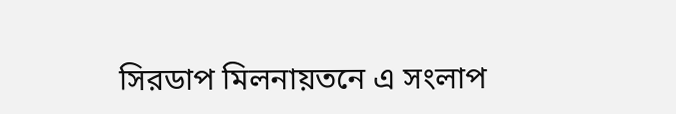সিরডাপ মিলনায়তনে এ সংলাপ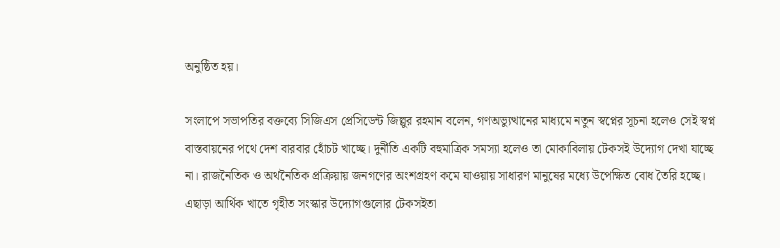অনুষ্ঠিত হয়।

সংলাপে সভাপতির বক্তব্যে সিজিএস প্রেসিডেন্ট জিল্লুর রহমান বলেন, গণঅভ্যুত্থানের মাধ্যমে নতুন স্বপ্নের সূচনা হলেও সেই স্বপ্ন বাস্তবায়নের পথে দেশ বারবার হোঁচট খাচ্ছে। দুর্নীতি একটি বহুমাত্রিক সমস্যা হলেও তা মোকাবিলায় টেকসই উদ্যোগ দেখা যাচ্ছে না। রাজনৈতিক ও অর্থনৈতিক প্রক্রিয়ায় জনগণের অংশগ্রহণ কমে যাওয়ায় সাধারণ মানুষের মধ্যে উপেক্ষিত বোধ তৈরি হচ্ছে। এছাড়া আর্থিক খাতে গৃহীত সংস্কার উদ্যোগগুলোর টেকসইতা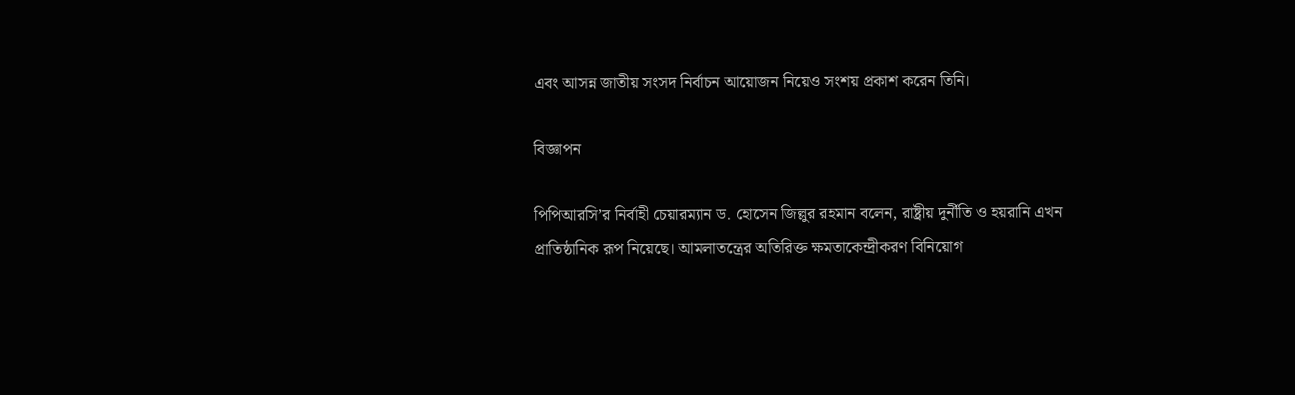এবং আসন্ন জাতীয় সংসদ নির্বাচন আয়োজন নিয়েও সংশয় প্রকাশ করেন তিনি।

বিজ্ঞাপন

পিপিআরসি’র নির্বাহী চেয়ারম্যান ড. হোসেন জিল্লুর রহমান বলেন, রাষ্ট্রীয় দুর্নীতি ও হয়রানি এখন প্রাতিষ্ঠানিক রূপ নিয়েছে। আমলাতন্ত্রের অতিরিক্ত ক্ষমতাকেন্দ্রীকরণ বিনিয়োগ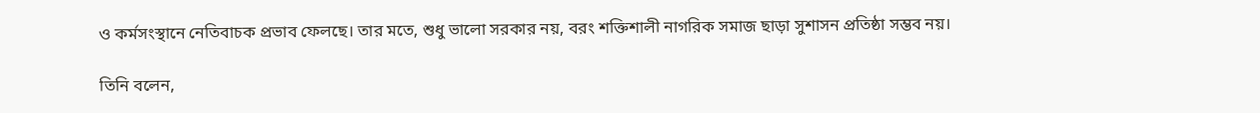ও কর্মসংস্থানে নেতিবাচক প্রভাব ফেলছে। তার মতে, শুধু ভালো সরকার নয়, বরং শক্তিশালী নাগরিক সমাজ ছাড়া সুশাসন প্রতিষ্ঠা সম্ভব নয়।

তিনি বলেন,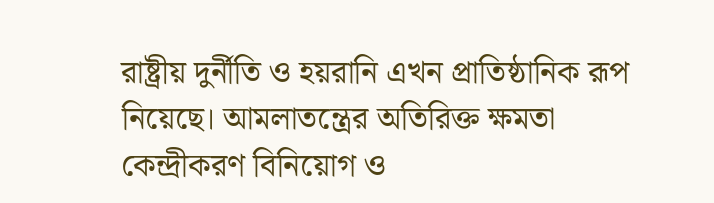রাষ্ট্রীয় দুর্নীতি ও হয়রানি এখন প্রাতিষ্ঠানিক রূপ নিয়েছে। আমলাতন্ত্রের অতিরিক্ত ক্ষমতা কেন্দ্রীকরণ বিনিয়োগ ও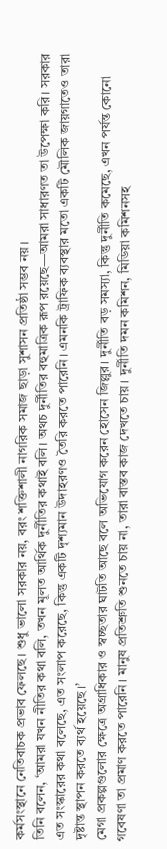কর্মসংস্থানে নেতিবাচক প্রভাব ফেলছে। শুধু ভালো সরকার নয়, বরং শক্তিশালী নাগরিক সমাজ ছাড়া সুশাসন প্রতিষ্ঠা সম্ভব নয়।
তিনি বলেন, ‘আমরা যখন নীতির কথা বলি, তখন মূলত আর্থিক দুর্নীতির কথাই বলি। অথচ দুর্নীতির বহুমাত্রিক রূপ রয়েছে—আমরা সাধারণত তা উপেক্ষা করি। সরকার এত সংস্কারের কথা বলেছে, এত সংলাপ করেছে, কিন্তু একটি দৃশ্যমান উদাহরণও তৈরি করতে পারেনি। এমনকি ট্রাফিক ব্যবস্থার মতো একটি মৌলিক জায়গাতেও তারা দৃষ্টান্ত স্থাপন করতে ব্যর্থ হয়েছে।’
মেগা প্রকল্পগুলোর ক্ষেত্রে অগ্রাধিকার ও স্বচ্ছতার ঘাটতি আছে বলে অভিযোগ করেন হোসেন জিল্লুর। দুর্নীতি বড় সমস্যা, কিন্তু দুর্নীতি কমেছে, এখন পর্যন্ত কোনো গবেষণা তা প্রমাণ করতে পারেনি। মানুষ প্রতিশ্রুতি শুনতে চায় না, তারা বাস্তব কাজ দেখতে চায়। দুর্নীতি দমন কমিশন, মিডিয়া কমিশনসহ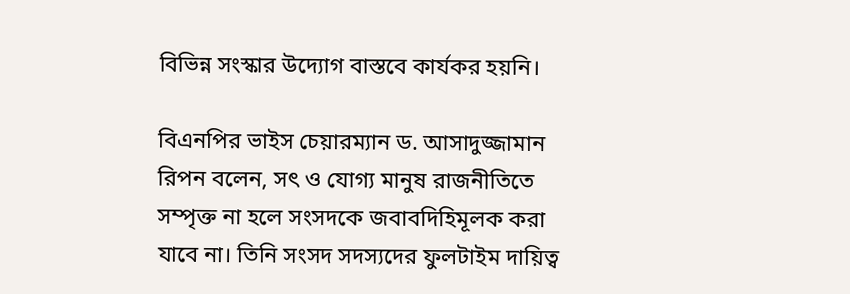বিভিন্ন সংস্কার উদ্যোগ বাস্তবে কার্যকর হয়নি।

বিএনপির ভাইস চেয়ারম্যান ড. আসাদুজ্জামান রিপন বলেন, সৎ ও যোগ্য মানুষ রাজনীতিতে সম্পৃক্ত না হলে সংসদকে জবাবদিহিমূলক করা যাবে না। তিনি সংসদ সদস্যদের ফুলটাইম দায়িত্ব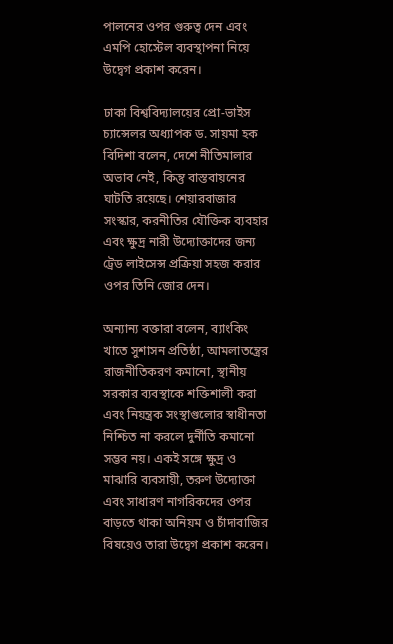পালনের ওপর গুরুত্ব দেন এবং এমপি হোস্টেল ব্যবস্থাপনা নিয়ে উদ্বেগ প্রকাশ করেন।

ঢাকা বিশ্ববিদ্যালয়ের প্রো-ভাইস চ্যান্সেলর অধ্যাপক ড. সায়মা হক বিদিশা বলেন, দেশে নীতিমালার অভাব নেই, কিন্তু বাস্তবায়নের ঘাটতি রয়েছে। শেয়ারবাজার সংস্কার, করনীতির যৌক্তিক ব্যবহার এবং ক্ষুদ্র নারী উদ্যোক্তাদের জন্য ট্রেড লাইসেন্স প্রক্রিয়া সহজ করার ওপর তিনি জোর দেন।

অন্যান্য বক্তারা বলেন, ব্যাংকিং খাতে সুশাসন প্রতিষ্ঠা, আমলাতন্ত্রের রাজনীতিকরণ কমানো, স্থানীয় সরকার ব্যবস্থাকে শক্তিশালী করা এবং নিয়ন্ত্রক সংস্থাগুলোর স্বাধীনতা নিশ্চিত না করলে দুর্নীতি কমানো সম্ভব নয়। একই সঙ্গে ক্ষুদ্র ও মাঝারি ব্যবসায়ী, তরুণ উদ্যোক্তা এবং সাধারণ নাগরিকদের ওপর বাড়তে থাকা অনিয়ম ও চাঁদাবাজির বিষয়েও তারা উদ্বেগ প্রকাশ করেন।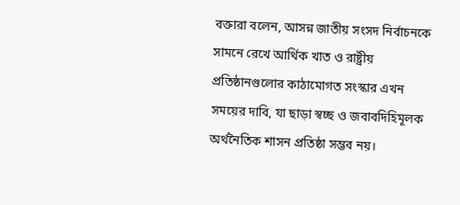বক্তারা বলেন, আসন্ন জাতীয় সংসদ নির্বাচনকে সামনে রেখে আর্থিক খাত ও রাষ্ট্রীয় প্রতিষ্ঠানগুলোর কাঠামোগত সংস্কার এখন সময়ের দাবি, যা ছাড়া স্বচ্ছ ও জবাবদিহিমূলক অর্থনৈতিক শাসন প্রতিষ্ঠা সম্ভব নয়।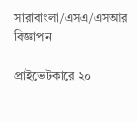সারাবাংলা/এসএ/এসআর
বিজ্ঞাপন

প্রাইভেটকারে ২০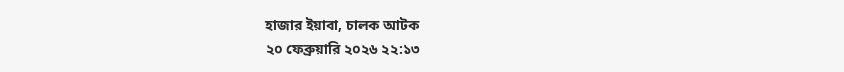হাজার ইয়াবা, চালক আটক
২০ ফেব্রুয়ারি ২০২৬ ২২:১৩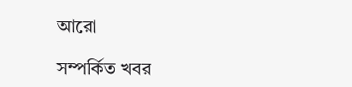আরো

সম্পর্কিত খবর